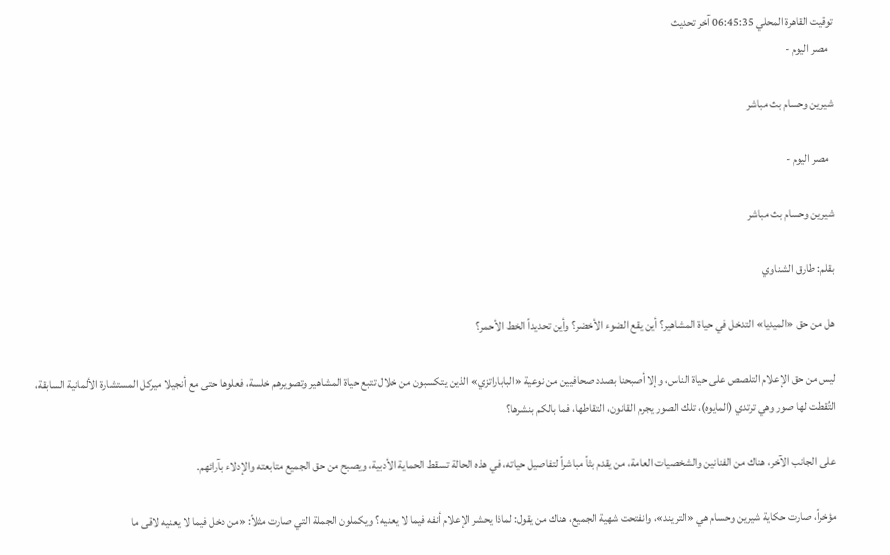توقيت القاهرة المحلي 06:45:35 آخر تحديث
  مصر اليوم -

شيرين وحسام بث مباشر

  مصر اليوم -

شيرين وحسام بث مباشر

بقلم: طارق الشناوي

هل من حق «الميديا» التدخل في حياة المشاهير؟ أين يقع الضوء الأخضر؟ وأين تحديداً الخط الأحمر؟

ليس من حق الإعلام التلصص على حياة الناس، وإلا أصبحنا بصدد صحافيين من نوعية «الباباراتزي» الذين يتكسبون من خلال تتبع حياة المشاهير وتصويرهم خلسة، فعلوها حتى مع أنجيلا ميركل المستشارة الألمانية السابقة، التُقطت لها صور وهي ترتدي (المايوه)، تلك الصور يجرم القانون، التقاطها، فما بالكم بنشرها؟

على الجانب الآخر، هناك من الفنانين والشخصيات العامة، من يقدم بثاً مباشراً لتفاصيل حياته، في هذه الحالة تسقط الحماية الأدبية، ويصبح من حق الجميع متابعته والإدلاء بآرائهم.

مؤخراً، صارت حكاية شيرين وحسام هي «التريند»، وانفتحت شهية الجميع، هناك من يقول: لماذا يحشر الإعلام أنفه فيما لا يعنيه؟ ويكملون الجملة التي صارت مثلاً: «من دخل فيما لا يعنيه لاقى ما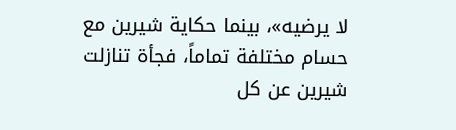لا يرضيه»، بينما حكاية شيرين مع حسام مختلفة تماماً، فجأة تنازلت شيرين عن كل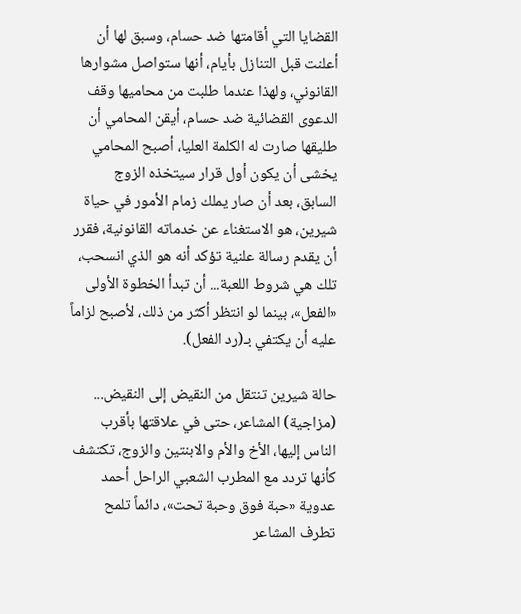القضايا التي أقامتها ضد حسام، وسبق لها أن أعلنت قبل التنازل بأيام، أنها ستواصل مشوارها القانوني، ولهذا عندما طلبت من محاميها وقف الدعوى القضائية ضد حسام، أيقن المحامي أن طليقها صارت له الكلمة العليا، أصبح المحامي يخشى أن يكون أول قرار سيتخذه الزوج السابق، بعد أن صار يملك زمام الأمور في حياة شيرين، هو الاستغناء عن خدماته القانونية، فقرر أن يقدم رسالة علنية تؤكد أنه هو الذي انسحب، تلك هي شروط اللعبة... أن تبدأ الخطوة الأولى «الفعل»، بينما لو انتظر أكثر من ذلك، لأصبح لزاماً عليه أن يكتفي بـ(رد الفعل).

حالة شيرين تنتقل من النقيض إلى النقيض... (مزاجية) المشاعر، حتى في علاقتها بأقرب الناس إليها، الأخ والأم والابنتين والزوج، تكتشف كأنها تردد مع المطرب الشعبي الراحل أحمد عدوية «حبة فوق وحبة تحت»، دائماً تلمح تطرف المشاعر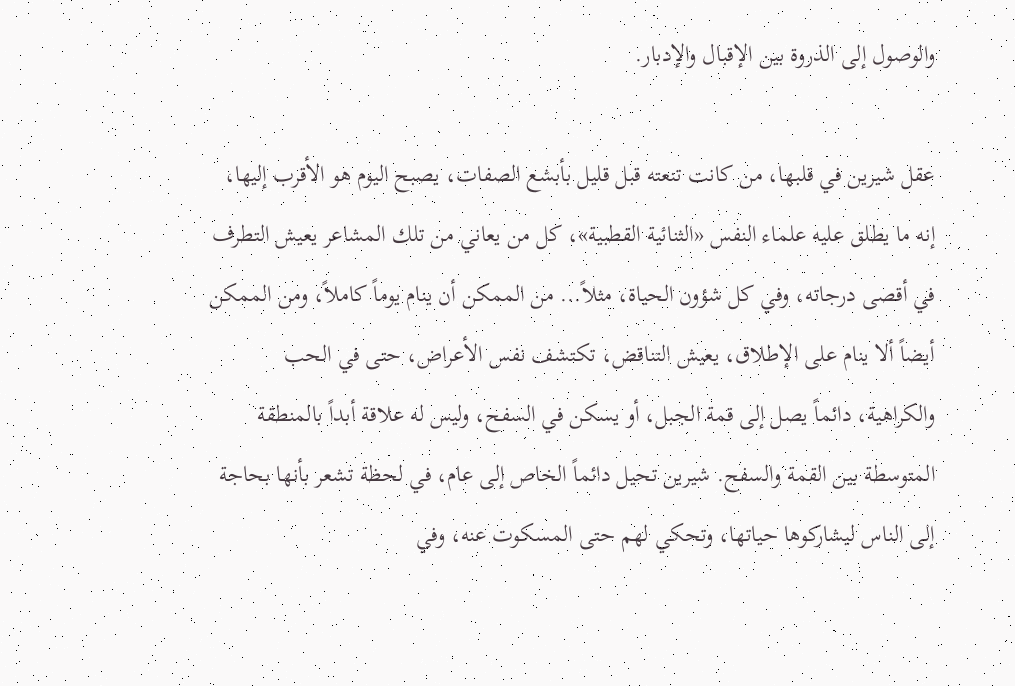والوصول إلى الذروة بين الإقبال والإدبار.

عقل شيرين في قلبها، من كانت تنعته قبل قليل بأبشع الصفات، يصبح اليوم هو الأقرب إليها، إنه ما يطلق عليه علماء النفس «الثنائية القطبية»، كل من يعاني من تلك المشاعر يعيش التطرف في أقصى درجاته، وفي كل شؤون الحياة، مثلاً... من الممكن أن ينام يوماً كاملاً، ومن الممكن أيضاً ألا ينام على الإطلاق، يعيش التناقض، تكتشف نفس الأعراض، حتى في الحب والكراهية، دائماً يصل إلى قمة الجبل، أو يسكن في السفح، وليس له علاقة أبداً بالمنطقة المتوسطة بين القمة والسفح. شيرين تحيل دائماً الخاص إلى عام، في لحظة تشعر بأنها بحاجة إلى الناس ليشاركوها حياتها، وتحكي لهم حتى المسكوت عنه، وفي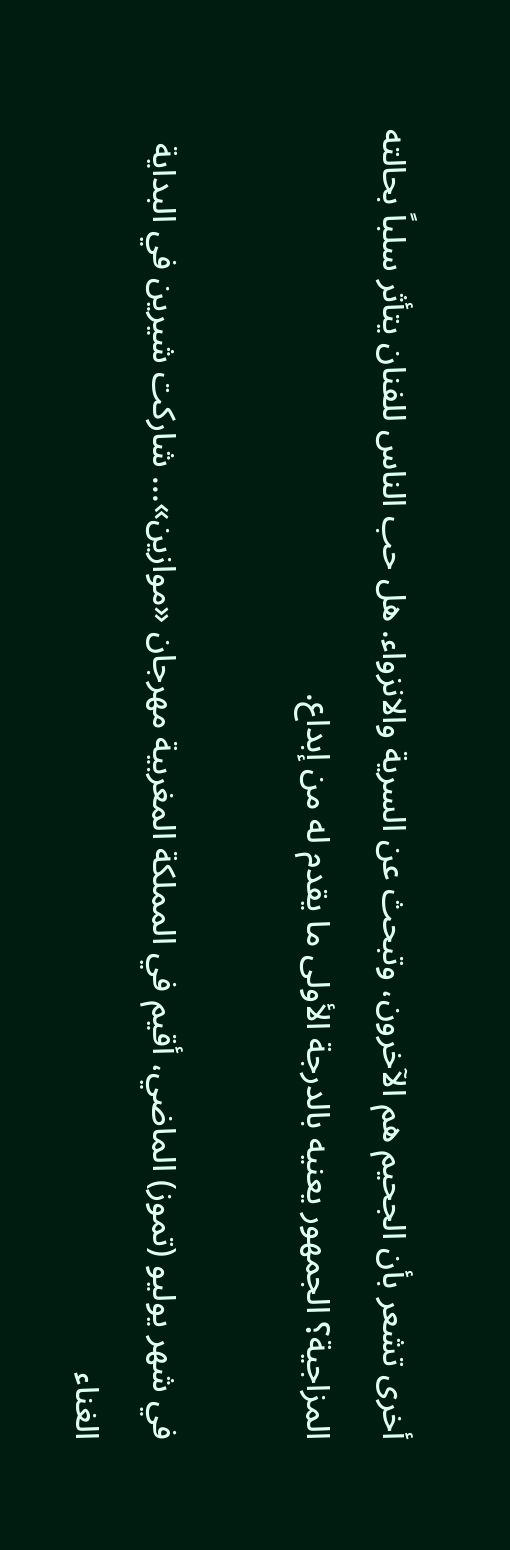أخرى تشعر بأن الجحيم هم الآخرون، وتبحث عن السرية والانزواء. هل حب الناس للفنان يتأثر سلباً بحالته المزاجية؟ الجمهور يعنيه بالدرجة الأولى ما يقدم له من إبداع.

في شهر يوليو (تموز) الماضي، أقيم في المملكة المغربية مهرجان «موازين»... شاركت شيرين في البداية الغناء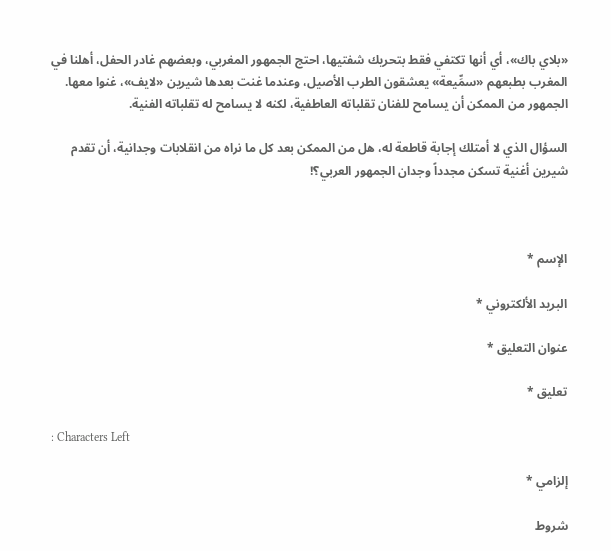«بلاي باك»، أي أنها تكتفي فقط بتحريك شفتيها، احتج الجمهور المغربي، وبعضهم غادر الحفل، أهلنا في المغرب بطبعهم «سمِّيعة» يعشقون الطرب الأصيل، وعندما غنت بعدها شيرين «لايف»، غنوا معها. الجمهور من الممكن أن يسامح للفنان تقلباته العاطفية، لكنه لا يسامح له تقلباته الفنية.

السؤال الذي لا أمتلك إجابة قاطعة له، هل من الممكن بعد كل ما نراه من انقلابات وجدانية، أن تقدم شيرين أغنية تسكن مجدداً وجدان الجمهور العربي؟!



الإسم *

البريد الألكتروني *

عنوان التعليق *

تعليق *

: Characters Left

إلزامي *

شروط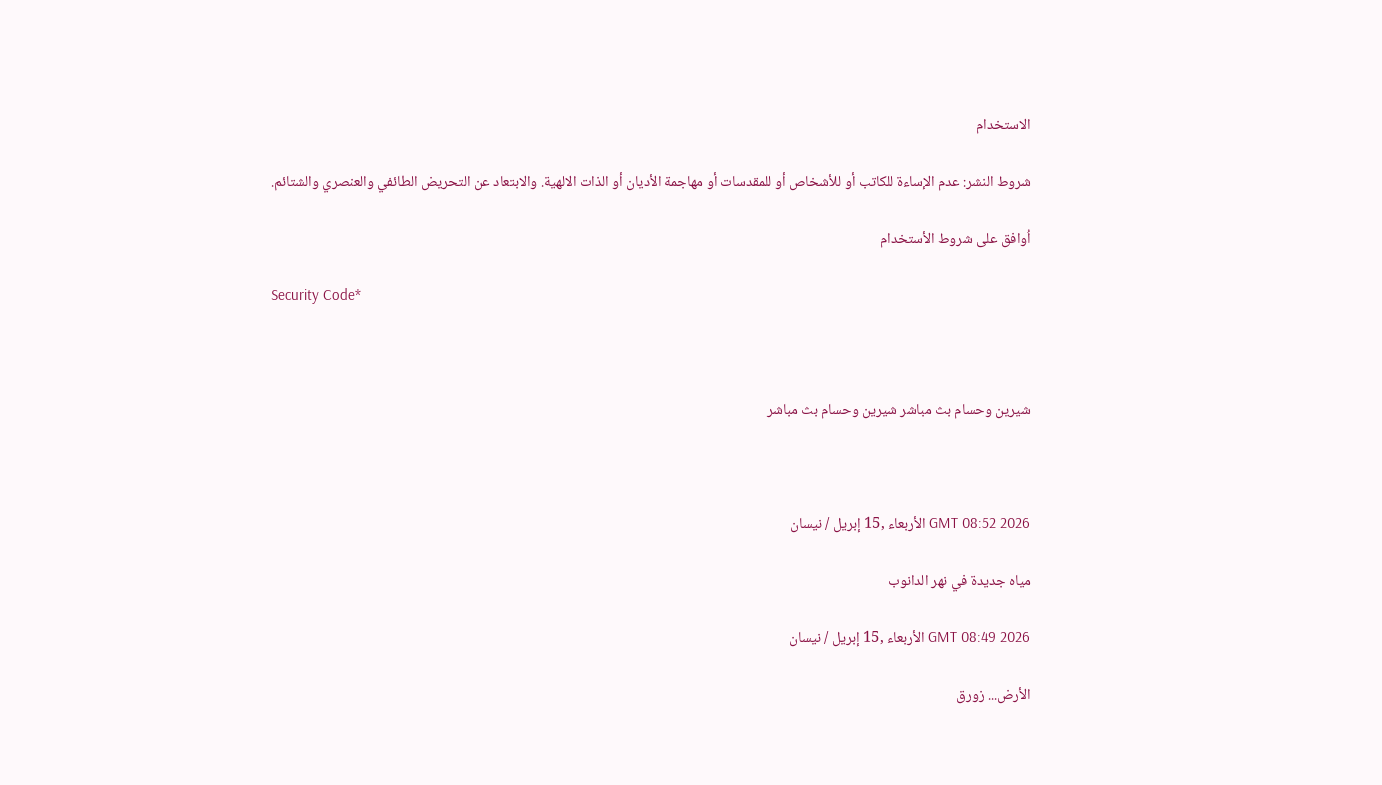الاستخدام

شروط النشر: عدم الإساءة للكاتب أو للأشخاص أو للمقدسات أو مهاجمة الأديان أو الذات الالهية. والابتعاد عن التحريض الطائفي والعنصري والشتائم.

اُوافق على شروط الأستخدام

Security Code*



شيرين وحسام بث مباشر شيرين وحسام بث مباشر



GMT 08:52 2026 الأربعاء ,15 إبريل / نيسان

مياه جديدة في نهر الدانوب

GMT 08:49 2026 الأربعاء ,15 إبريل / نيسان

الأرض... زورق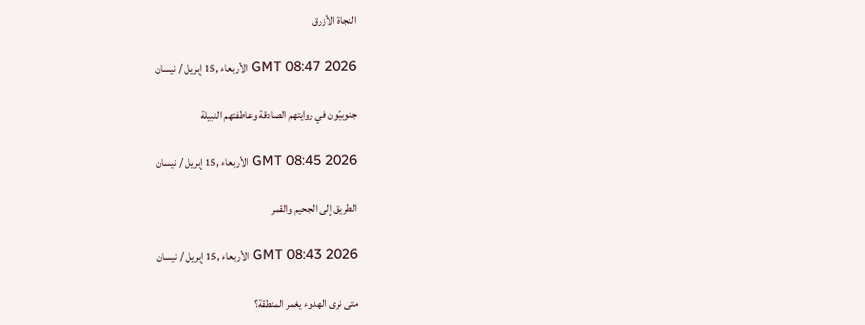النجاة الأزرق

GMT 08:47 2026 الأربعاء ,15 إبريل / نيسان

جنوبيّون في روايتهم الصادقة وعاطفتهم النبيلة

GMT 08:45 2026 الأربعاء ,15 إبريل / نيسان

الطريق إلى الجحيم والقمر

GMT 08:43 2026 الأربعاء ,15 إبريل / نيسان

متى نرى الهدوء يغمر المنطقة؟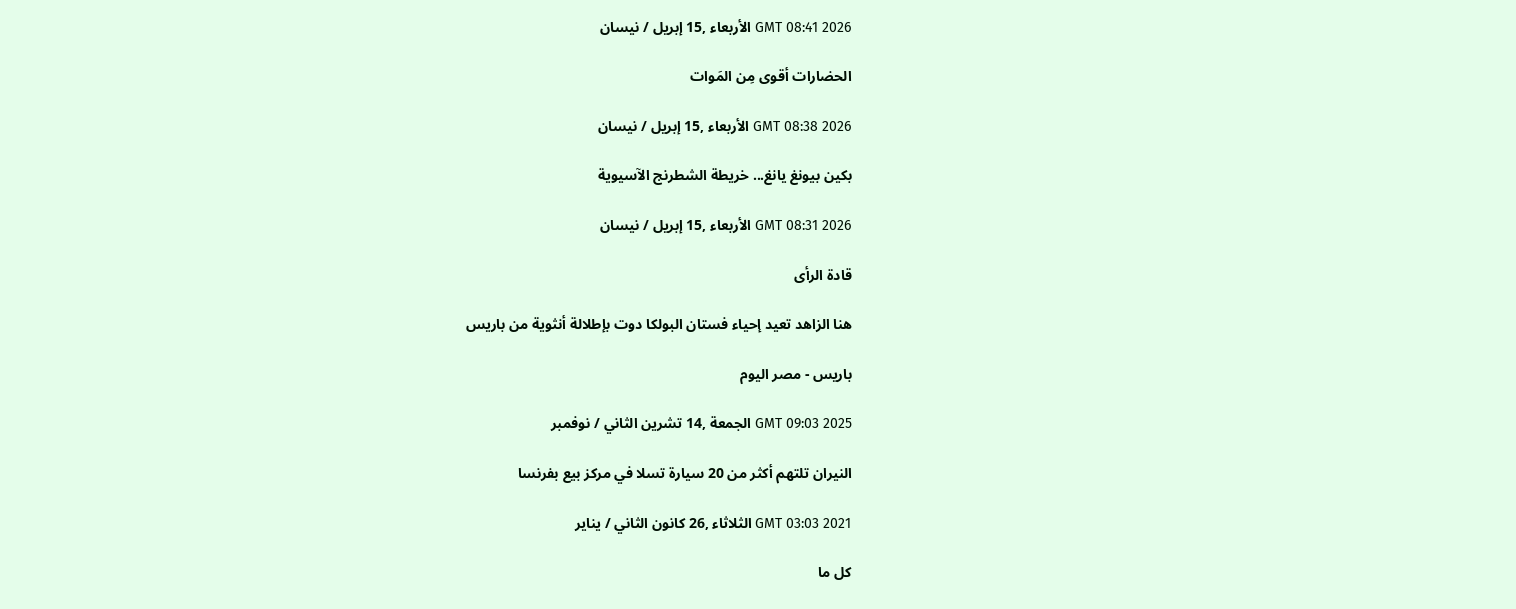GMT 08:41 2026 الأربعاء ,15 إبريل / نيسان

الحضارات أقوى مِن المَوات

GMT 08:38 2026 الأربعاء ,15 إبريل / نيسان

بكين بيونغ يانغ... خريطة الشطرنج الآسيوية

GMT 08:31 2026 الأربعاء ,15 إبريل / نيسان

قادة الرأى

هنا الزاهد تعيد إحياء فستان البولكا دوت بإطلالة أنثوية من باريس

باريس - مصر اليوم

GMT 09:03 2025 الجمعة ,14 تشرين الثاني / نوفمبر

النيران تلتهم أكثر من 20 سيارة تسلا في مركز بيع بفرنسا

GMT 03:03 2021 الثلاثاء ,26 كانون الثاني / يناير

كل ما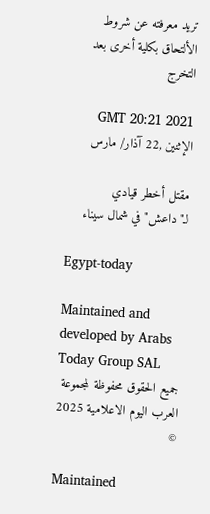تريد معرفته عن شروط الألتحاق بكلية أخرى بعد التخرج

GMT 20:21 2021 الإثنين ,22 آذار/ مارس

مقتل أخطر قيادي لـ"داعش" في شمال سيناء

Egypt-today

Maintained and developed by Arabs Today Group SAL
جميع الحقوق محفوظة لمجموعة العرب اليوم الاعلامية 2025 ©

Maintained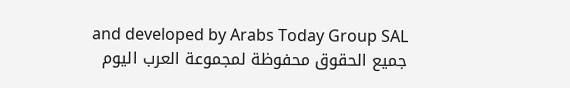and developed by Arabs Today Group SAL
جميع الحقوق محفوظة لمجموعة العرب اليوم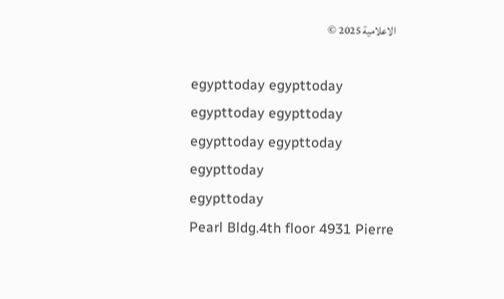الاعلامية 2025 ©

egypttoday egypttoday egypttoday egypttoday
egypttoday egypttoday egypttoday
egypttoday
Pearl Bldg.4th floor 4931 Pierre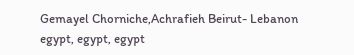Gemayel Chorniche,Achrafieh Beirut- Lebanon
egypt, egypt, egypt